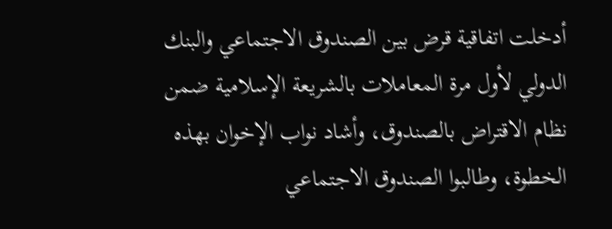أدخلت اتفاقية قرض بين الصندوق الاجتماعي والبنك الدولي لأول مرة المعاملات بالشريعة الإسلامية ضمن نظام الاقتراض بالصندوق، وأشاد نواب الإخوان بهذه الخطوة، وطالبوا الصندوق الاجتماعي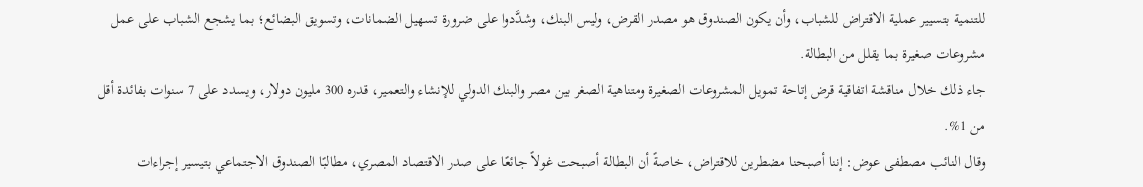للتنمية بتسيير عملية الاقتراض للشباب، وأن يكون الصندوق هو مصدر القرض، وليس البنك، وشدَّدوا على ضرورة تسهيل الضمانات، وتسويق البضائع؛ بما يشجع الشباب على عمل مشروعات صغيرة بما يقلل من البطالة.
جاء ذلك خلال مناقشة اتفاقية قرض إتاحة تمويل المشروعات الصغيرة ومتناهية الصغر بين مصر والبنك الدولي للإنشاء والتعمير، قدره 300 مليون دولار، ويسدد على 7 سنوات بفائدة أقل من 1%.
وقال النائب مصطفى عوض: إننا أصبحنا مضطرين للاقتراض، خاصةً أن البطالة أصبحت غولاً جائعًا على صدر الاقتصاد المصري، مطالبًا الصندوق الاجتماعي بتيسير إجراءات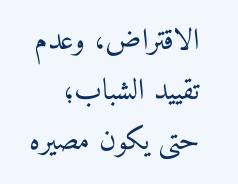الاقتراض، وعدم تقييد الشباب؛ حتى يكون مصيره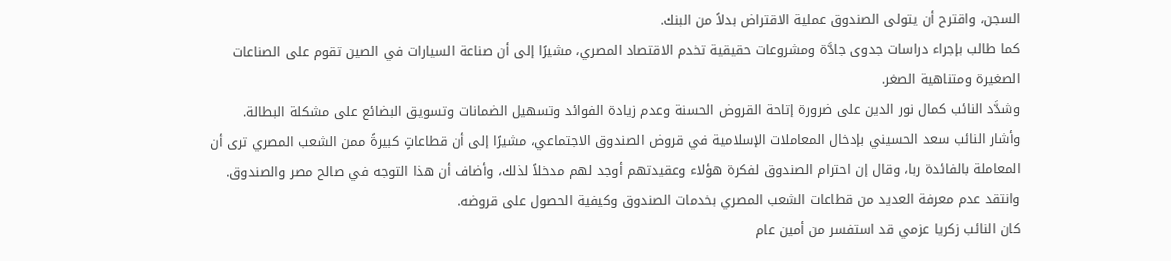السجن، واقترح أن يتولى الصندوق عملية الاقتراض بدلاً من البنك.
كما طالب بإجراء دراسات جدوى جادَّة ومشروعات حقيقية تخدم الاقتصاد المصري، مشيرًا إلى أن صناعة السيارات في الصين تقوم على الصناعات الصغيرة ومتناهية الصغر.
وشدَّد النائب كمال نور الدين على ضرورة إتاحة القروض الحسنة وعدم زيادة الفوائد وتسهيل الضمانات وتسويق البضائع على مشكلة البطالة.
وأشار النائب سعد الحسيني بإدخال المعاملات الإسلامية في قروض الصندوق الاجتماعي، مشيرًا إلى أن قطاعاتٍ كبيرةً ممن الشعب المصري ترى أن المعاملة بالفائدة ربا، وقال إن احترام الصندوق لفكرة هؤلاء وعقيدتهم أوجد لهم مدخلاً لذلك، وأضاف أن هذا التوجه في صالح مصر والصندوق.
وانتقد عدم معرفة العديد من قطاعات الشعب المصري بخدمات الصندوق وكيفية الحصول على قروضه.
كان النائب زكريا عزمي قد استفسر من أمين عام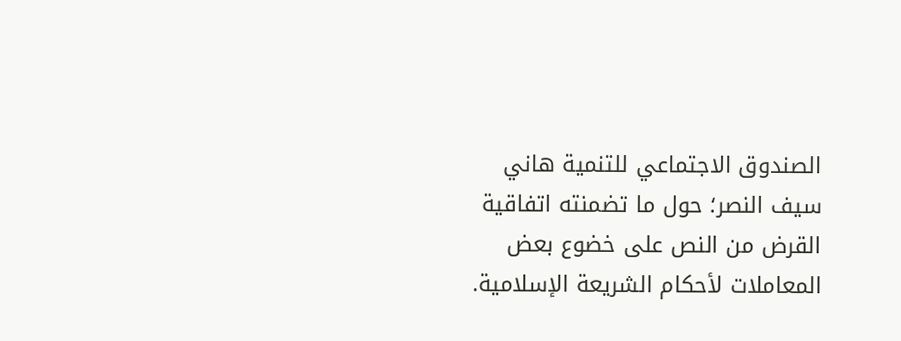الصندوق الاجتماعي للتنمية هاني سيف النصر؛ حول ما تضمنته اتفاقية القرض من النص على خضوع بعض المعاملات لأحكام الشريعة الإسلامية.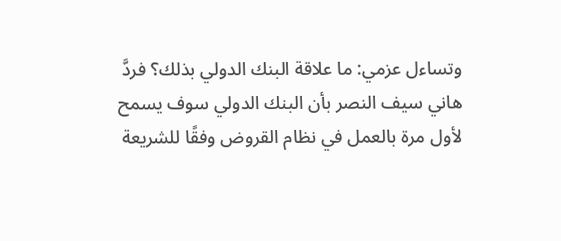وتساءل عزمي: ما علاقة البنك الدولي بذلك؟ فردَّ هاني سيف النصر بأن البنك الدولي سوف يسمح لأول مرة بالعمل في نظام القروض وفقًا للشريعة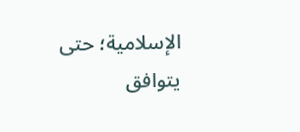الإسلامية؛ حتى يتوافق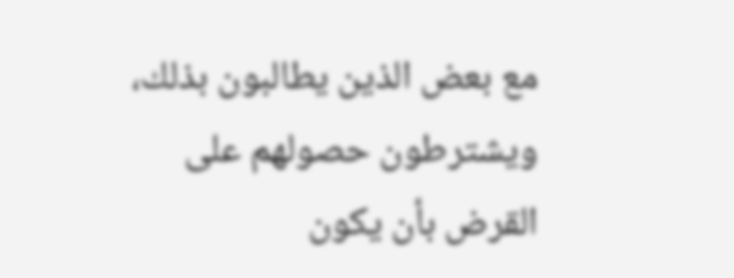مع بعض الذين يطالبون بذلك، ويشترطون حصولهم على القرض بأن يكون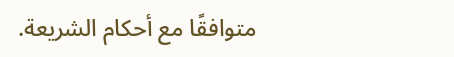متوافقًا مع أحكام الشريعة.